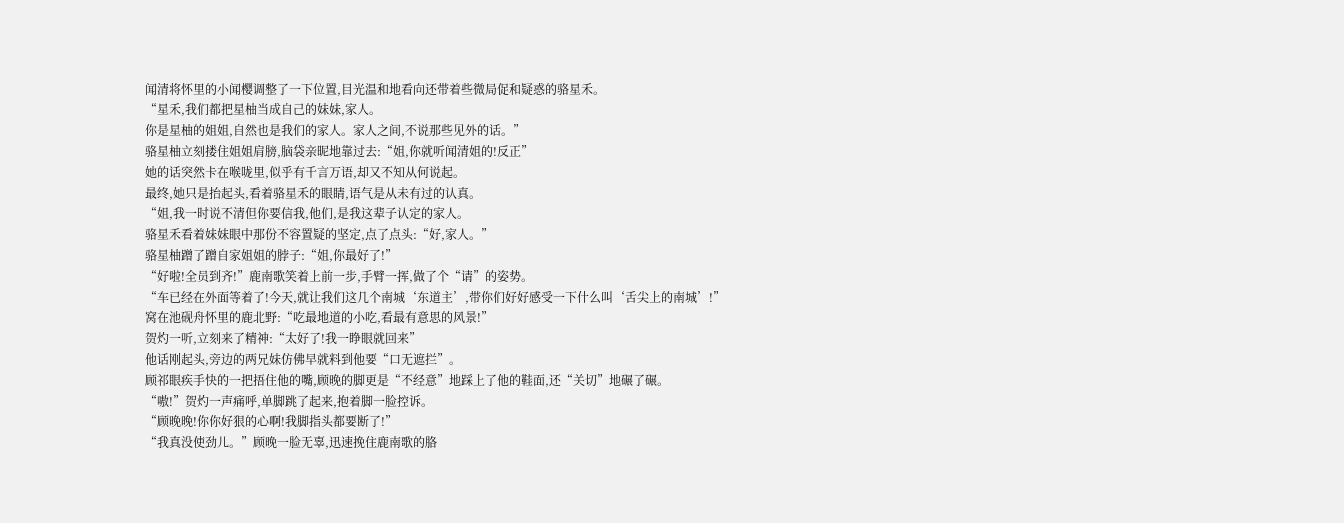闻清将怀里的小闻樱调整了一下位置,目光温和地看向还带着些微局促和疑惑的骆星禾。
“星禾,我们都把星柚当成自己的妹妹,家人。
你是星柚的姐姐,自然也是我们的家人。家人之间,不说那些见外的话。”
骆星柚立刻搂住姐姐肩膀,脑袋亲昵地靠过去:“姐,你就听闻清姐的!反正”
她的话突然卡在喉咙里,似乎有千言万语,却又不知从何说起。
最终,她只是抬起头,看着骆星禾的眼睛,语气是从未有过的认真。
“姐,我一时说不清但你要信我,他们,是我这辈子认定的家人。
骆星禾看着妹妹眼中那份不容置疑的坚定,点了点头:“好,家人。”
骆星柚蹭了蹭自家姐姐的脖子:“姐,你最好了!”
“好啦!全员到齐!”鹿南歌笑着上前一步,手臂一挥,做了个“请”的姿势。
“车已经在外面等着了!今天,就让我们这几个南城‘东道主’,带你们好好感受一下什么叫‘舌尖上的南城’!”
窝在池砚舟怀里的鹿北野:“吃最地道的小吃,看最有意思的风景!”
贺灼一听,立刻来了精神:“太好了!我一睁眼就回来”
他话刚起头,旁边的两兄妹仿佛早就料到他要“口无遮拦”。
顾祁眼疾手快的一把捂住他的嘴,顾晚的脚更是“不经意”地踩上了他的鞋面,还“关切”地碾了碾。
“嗷!”贺灼一声痛呼,单脚跳了起来,抱着脚一脸控诉。
“顾晚晚!你你好狠的心啊!我脚指头都要断了!”
“我真没使劲儿。”顾晚一脸无辜,迅速挽住鹿南歌的胳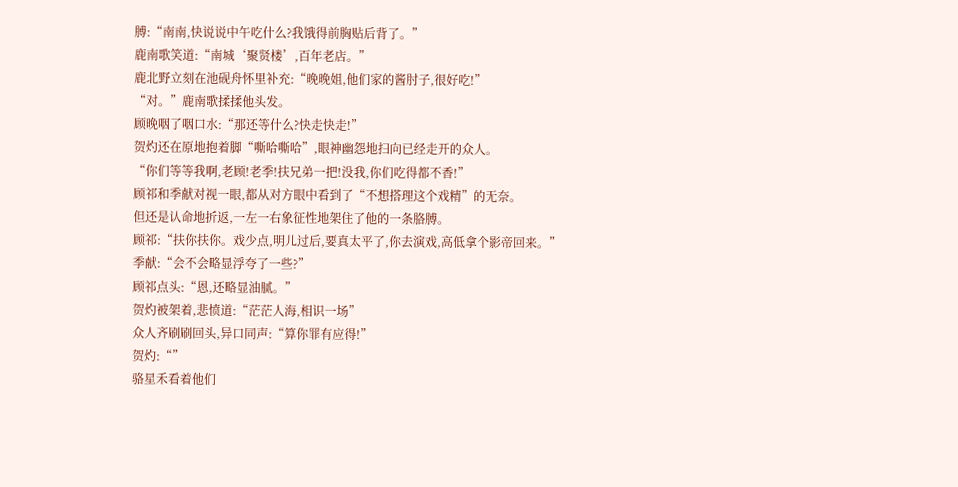膊:“南南,快说说中午吃什么?我饿得前胸贴后背了。”
鹿南歌笑道:“南城‘聚贤楼’,百年老店。”
鹿北野立刻在池砚舟怀里补充:“晚晚姐,他们家的酱肘子,很好吃!”
“对。”鹿南歌揉揉他头发。
顾晚咽了咽口水:“那还等什么?快走快走!”
贺灼还在原地抱着脚“嘶哈嘶哈”,眼神幽怨地扫向已经走开的众人。
“你们等等我啊,老顾!老季!扶兄弟一把!没我,你们吃得都不香!”
顾祁和季献对视一眼,都从对方眼中看到了“不想搭理这个戏精”的无奈。
但还是认命地折返,一左一右象征性地架住了他的一条胳膊。
顾祁:“扶你扶你。戏少点,明儿过后,要真太平了,你去演戏,高低拿个影帝回来。”
季献:“会不会略显浮夸了一些?”
顾祁点头:“恩,还略显油腻。”
贺灼被架着,悲愤道:“茫茫人海,相识一场”
众人齐刷刷回头,异口同声:“算你罪有应得!”
贺灼:“”
骆星禾看着他们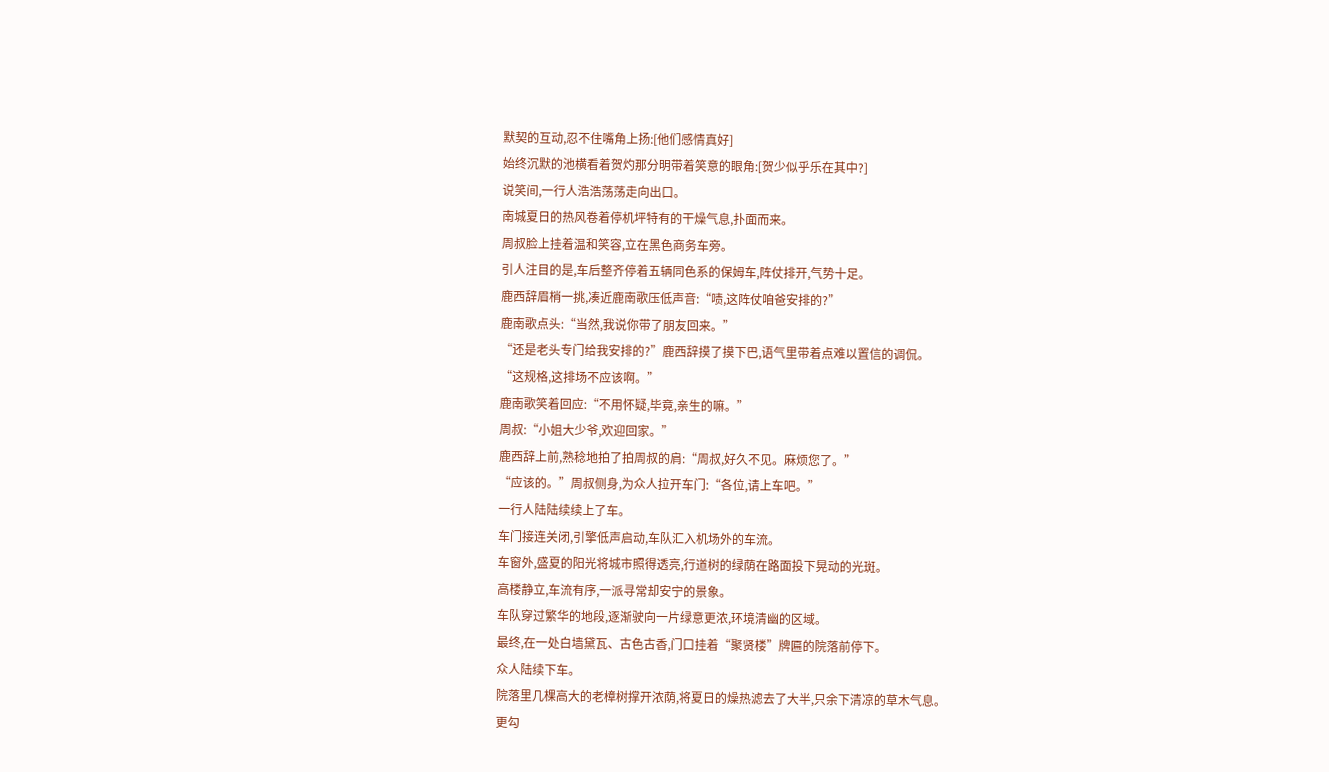默契的互动,忍不住嘴角上扬:[他们感情真好]
始终沉默的池横看着贺灼那分明带着笑意的眼角:[贺少似乎乐在其中?]
说笑间,一行人浩浩荡荡走向出口。
南城夏日的热风卷着停机坪特有的干燥气息,扑面而来。
周叔脸上挂着温和笑容,立在黑色商务车旁。
引人注目的是,车后整齐停着五辆同色系的保姆车,阵仗排开,气势十足。
鹿西辞眉梢一挑,凑近鹿南歌压低声音:“啧,这阵仗咱爸安排的?”
鹿南歌点头:“当然,我说你带了朋友回来。”
“还是老头专门给我安排的?”鹿西辞摸了摸下巴,语气里带着点难以置信的调侃。
“这规格,这排场不应该啊。”
鹿南歌笑着回应:“不用怀疑,毕竟,亲生的嘛。”
周叔:“小姐大少爷,欢迎回家。”
鹿西辞上前,熟稔地拍了拍周叔的肩:“周叔,好久不见。麻烦您了。”
“应该的。”周叔侧身,为众人拉开车门:“各位,请上车吧。”
一行人陆陆续续上了车。
车门接连关闭,引擎低声启动,车队汇入机场外的车流。
车窗外,盛夏的阳光将城市照得透亮,行道树的绿荫在路面投下晃动的光斑。
高楼静立,车流有序,一派寻常却安宁的景象。
车队穿过繁华的地段,逐渐驶向一片绿意更浓,环境清幽的区域。
最终,在一处白墙黛瓦、古色古香,门口挂着“聚贤楼”牌匾的院落前停下。
众人陆续下车。
院落里几棵高大的老樟树撑开浓荫,将夏日的燥热滤去了大半,只余下清凉的草木气息。
更勾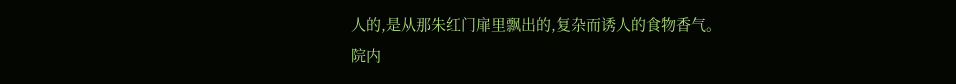人的,是从那朱红门扉里飘出的,复杂而诱人的食物香气。
院内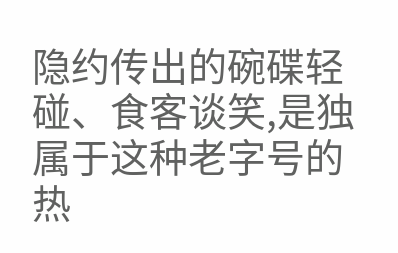隐约传出的碗碟轻碰、食客谈笑,是独属于这种老字号的热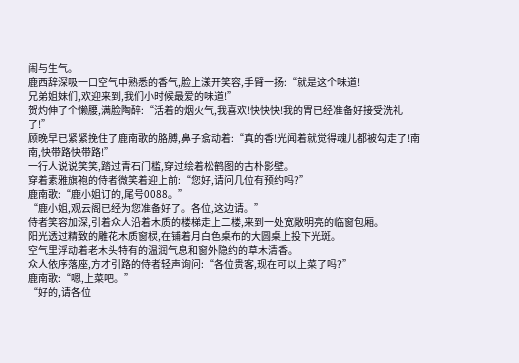闹与生气。
鹿西辞深吸一口空气中熟悉的香气,脸上漾开笑容,手臂一扬:“就是这个味道!
兄弟姐妹们,欢迎来到,我们小时候最爱的味道!”
贺灼伸了个懒腰,满脸陶醉:“活着的烟火气,我喜欢!快快快!我的胃已经准备好接受洗礼了!”
顾晚早已紧紧挽住了鹿南歌的胳膊,鼻子翕动着:“真的香!光闻着就觉得魂儿都被勾走了!南南,快带路快带路!”
一行人说说笑笑,踏过青石门槛,穿过绘着松鹤图的古朴影壁。
穿着素雅旗袍的侍者微笑着迎上前:“您好,请问几位有预约吗?”
鹿南歌:“鹿小姐订的,尾号0088。”
“鹿小姐,观云阁已经为您准备好了。各位,这边请。”
侍者笑容加深,引着众人沿着木质的楼梯走上二楼,来到一处宽敞明亮的临窗包厢。
阳光透过精致的雕花木质窗棂,在铺着月白色桌布的大圆桌上投下光斑。
空气里浮动着老木头特有的温润气息和窗外隐约的草木清香。
众人依序落座,方才引路的侍者轻声询问:“各位贵客,现在可以上菜了吗?”
鹿南歌:“嗯,上菜吧。”
“好的,请各位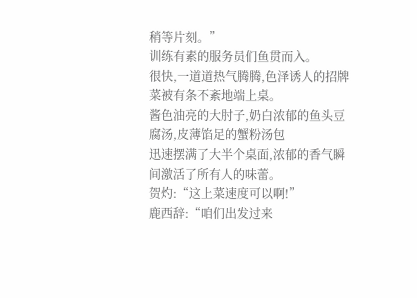稍等片刻。”
训练有素的服务员们鱼贯而入。
很快,一道道热气腾腾,色泽诱人的招牌菜被有条不紊地端上桌。
酱色油亮的大肘子,奶白浓郁的鱼头豆腐汤,皮薄馅足的蟹粉汤包
迅速摆满了大半个桌面,浓郁的香气瞬间激活了所有人的味蕾。
贺灼:“这上菜速度可以啊!”
鹿西辞:“咱们出发过来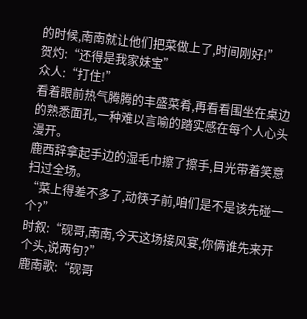的时候,南南就让他们把菜做上了,时间刚好!”
贺灼:“还得是我家妹宝”
众人:“打住!”
看着眼前热气腾腾的丰盛菜肴,再看看围坐在桌边的熟悉面孔,一种难以言喻的踏实感在每个人心头漫开。
鹿西辞拿起手边的湿毛巾擦了擦手,目光带着笑意扫过全场。
“菜上得差不多了,动筷子前,咱们是不是该先碰一个?”
时叙:“砚哥,南南,今天这场接风宴,你俩谁先来开个头,说两句?”
鹿南歌:“砚哥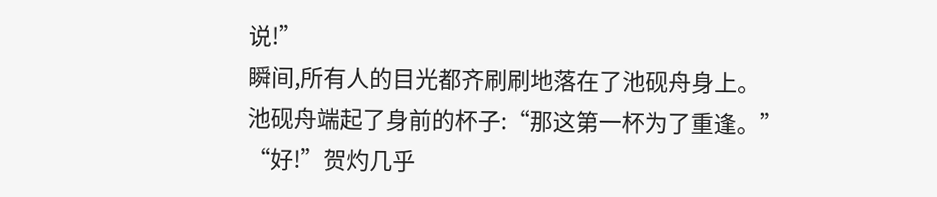说!”
瞬间,所有人的目光都齐刷刷地落在了池砚舟身上。
池砚舟端起了身前的杯子:“那这第一杯为了重逢。”
“好!”贺灼几乎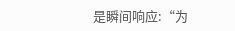是瞬间响应:“为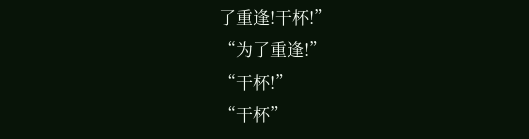了重逢!干杯!”
“为了重逢!”
“干杯!”
“干杯”